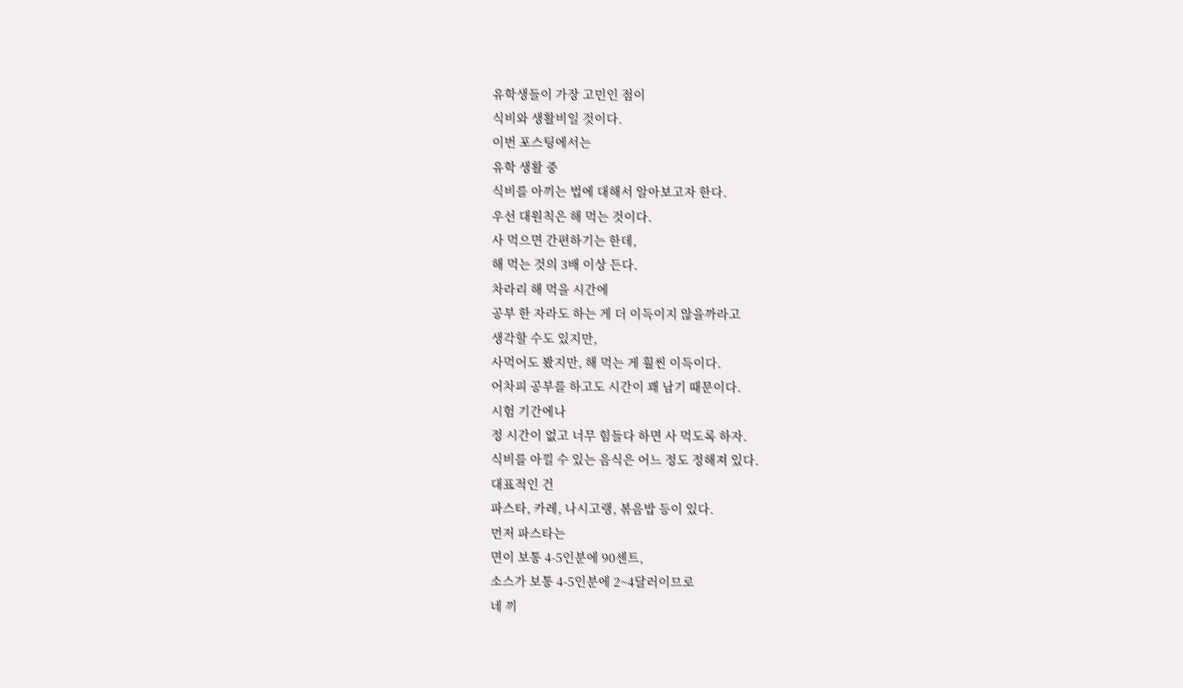유학생들이 가장 고민인 점이
식비와 생활비일 것이다.
이번 포스팅에서는
유학 생활 중
식비를 아끼는 법에 대해서 알아보고자 한다.
우선 대원칙은 해 먹는 것이다.
사 먹으면 간편하기는 한데,
해 먹는 것의 3배 이상 든다.
차라리 해 먹을 시간에
공부 한 자라도 하는 게 더 이득이지 않을까라고
생각할 수도 있지만,
사먹어도 봤지만, 해 먹는 게 훨씬 이득이다.
어차피 공부를 하고도 시간이 꽤 남기 때문이다.
시험 기간에나
정 시간이 없고 너무 힘들다 하면 사 먹도록 하자.
식비를 아낄 수 있는 음식은 어느 정도 정해져 있다.
대표적인 건
파스타, 카레, 나시고랭, 볶음밥 등이 있다.
먼저 파스타는
면이 보통 4-5인분에 90센트,
소스가 보통 4-5인분에 2~4달러이므로
네 끼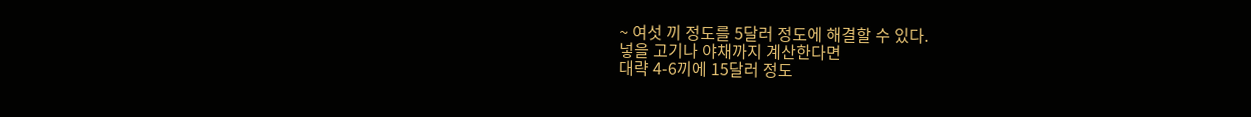~ 여섯 끼 정도를 5달러 정도에 해결할 수 있다.
넣을 고기나 야채까지 계산한다면
대략 4-6끼에 15달러 정도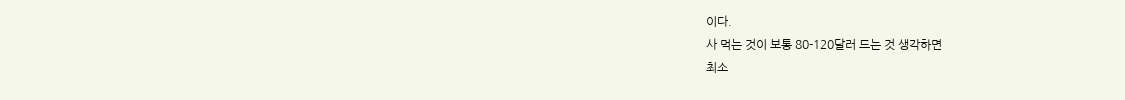이다.
사 먹는 것이 보통 80-120달러 드는 것 생각하면
최소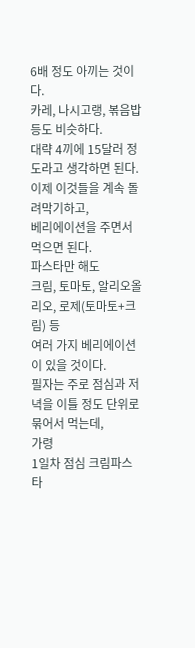6배 정도 아끼는 것이다.
카레, 나시고랭, 볶음밥 등도 비슷하다.
대략 4끼에 15달러 정도라고 생각하면 된다.
이제 이것들을 계속 돌려막기하고,
베리에이션을 주면서 먹으면 된다.
파스타만 해도
크림, 토마토, 알리오올리오, 로제(토마토+크림) 등
여러 가지 베리에이션이 있을 것이다.
필자는 주로 점심과 저녁을 이틀 정도 단위로
묶어서 먹는데,
가령
1일차 점심 크림파스타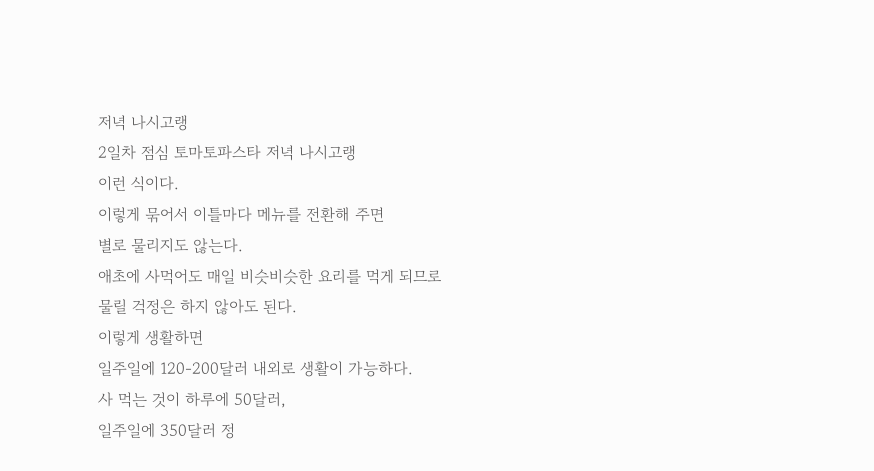저녁 나시고랭
2일차 점심 토마토파스타 저녁 나시고랭
이런 식이다.
이렇게 묶어서 이틀마다 메뉴를 전환해 주면
별로 물리지도 않는다.
애초에 사먹어도 매일 비슷비슷한 요리를 먹게 되므로
물릴 걱정은 하지 않아도 된다.
이렇게 생활하면
일주일에 120-200달러 내외로 생활이 가능하다.
사 먹는 것이 하루에 50달러,
일주일에 350달러 정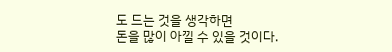도 드는 것을 생각하면
돈을 많이 아낄 수 있을 것이다.